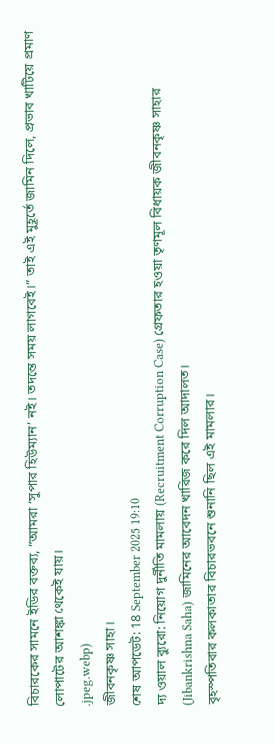বিচারকের সামনে ইডির বক্তব্য, “আমরা ‘সুপার হিউম্যান’ নই। তদন্তে সময় লাগবেই।” তাই এই মুহূর্তে জামিন দিলে, প্রভাব খাটিয়ে প্রমাণ লোপাটের আশঙ্কা থেকেই যায়।
.jpeg.webp)
জীবনকৃষ্ণ সাহা।
শেষ আপডেট: 18 September 2025 19:10
দ্য ওয়াল ব্যুরো: নিয়োগ দুর্নীতি মামলায় (Recruitment Corruption Case) গ্রেফতার হওয়া তৃণমূল বিধায়ক জীবনকৃষ্ণ সাহার (Jibankrishna Saha) জামিনের আবেদন খারিজ করে দিল আদালত।
বৃহস্পতিবার কলকাতার বিচারভবনে শুনানি ছিল এই মামলার।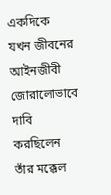একদিকে যখন জীবনের আইনজীবী জোরালোভাবে দাবি করছিলেন তাঁর মক্কেল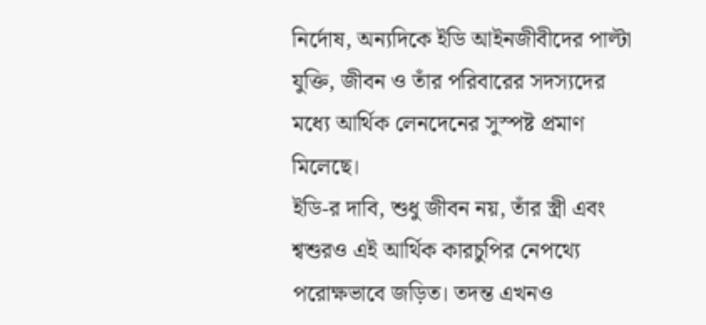নির্দোষ, অন্যদিকে ইডি আইনজীবীদের পাল্টা যুক্তি, জীবন ও তাঁর পরিবারের সদস্যদের মধ্যে আর্থিক লেনদেনের সুস্পষ্ট প্রমাণ মিলেছে।
ইডি-র দাবি, শুধু জীবন নয়, তাঁর স্ত্রী এবং শ্বশুরও এই আর্থিক কারচুপির নেপথ্যে পরোক্ষভাবে জড়িত। তদন্ত এখনও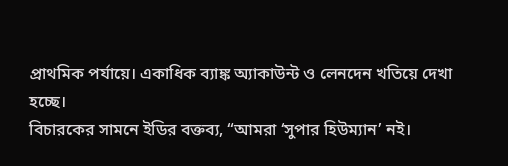প্রাথমিক পর্যায়ে। একাধিক ব্যাঙ্ক অ্যাকাউন্ট ও লেনদেন খতিয়ে দেখা হচ্ছে।
বিচারকের সামনে ইডির বক্তব্য, “আমরা ‘সুপার হিউম্যান’ নই।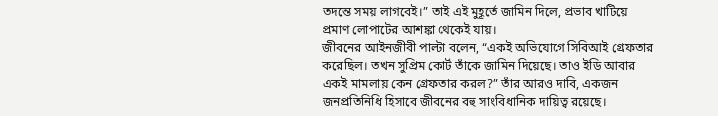তদন্তে সময় লাগবেই।” তাই এই মুহূর্তে জামিন দিলে, প্রভাব খাটিয়ে প্রমাণ লোপাটের আশঙ্কা থেকেই যায়।
জীবনের আইনজীবী পাল্টা বলেন, “একই অভিযোগে সিবিআই গ্রেফতার করেছিল। তখন সুপ্রিম কোর্ট তাঁকে জামিন দিয়েছে। তাও ইডি আবার একই মামলায় কেন গ্রেফতার করল?” তাঁর আরও দাবি, একজন জনপ্রতিনিধি হিসাবে জীবনের বহু সাংবিধানিক দায়িত্ব রয়েছে।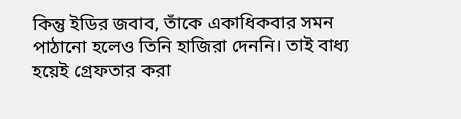কিন্তু ইডির জবাব, তাঁকে একাধিকবার সমন পাঠানো হলেও তিনি হাজিরা দেননি। তাই বাধ্য হয়েই গ্রেফতার করা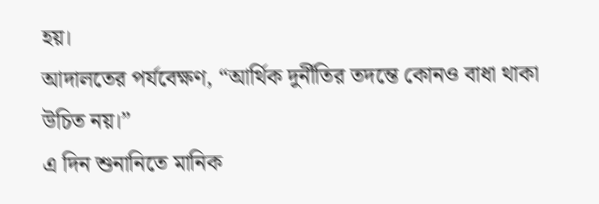হয়।
আদালতের পর্যবেক্ষণ, “আর্থিক দুর্নীতির তদন্তে কোনও বাধা থাকা উচিত নয়।”
এ দিন শুনানিতে মানিক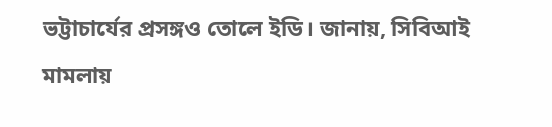ভট্টাচার্যের প্রসঙ্গও তোলে ইডি। জানায়, সিবিআই মামলায়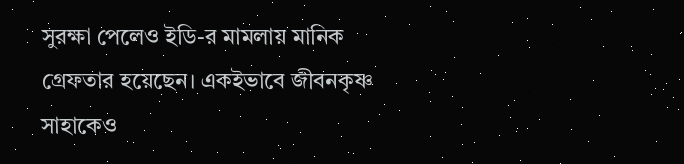সুরক্ষা পেলেও ইডি-র মামলায় মানিক গ্রেফতার হয়েছেন। একইভাবে জীবনকৃষ্ণ সাহাকেও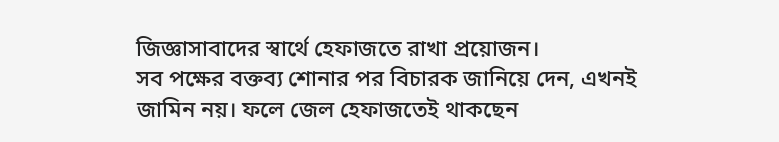জিজ্ঞাসাবাদের স্বার্থে হেফাজতে রাখা প্রয়োজন।
সব পক্ষের বক্তব্য শোনার পর বিচারক জানিয়ে দেন, এখনই জামিন নয়। ফলে জেল হেফাজতেই থাকছেন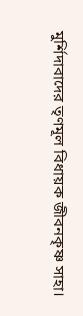মুর্শিদাবাদের তৃণমূল বিধায়ক জীবনকৃষ্ণ সাহা।